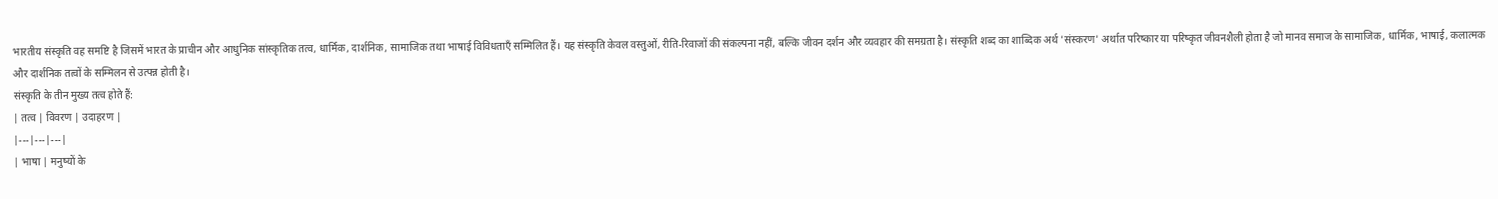भारतीय संस्कृति वह समष्टि है जिसमें भारत के प्राचीन और आधुनिक सांस्कृतिक तत्व, धार्मिक, दार्शनिक, सामाजिक तथा भाषाई विविधताएँ सम्मिलित हैं। यह संस्कृति केवल वस्तुओं, रीति-रिवाजों की संकल्पना नहीं, बल्कि जीवन दर्शन और व्यवहार की समग्रता है। संस्कृति शब्द का शाब्दिक अर्थ 'संस्करण' अर्थात परिष्कार या परिष्कृत जीवनशैली होता है जो मानव समाज के सामाजिक, धार्मिक, भाषाई, कलात्मक और दार्शनिक तत्वों के सम्मिलन से उत्पन्न होती है।
संस्कृति के तीन मुख्य तत्व होते हैं:
| तत्व | विवरण | उदाहरण |
|---|---|---|
| भाषा | मनुष्यों के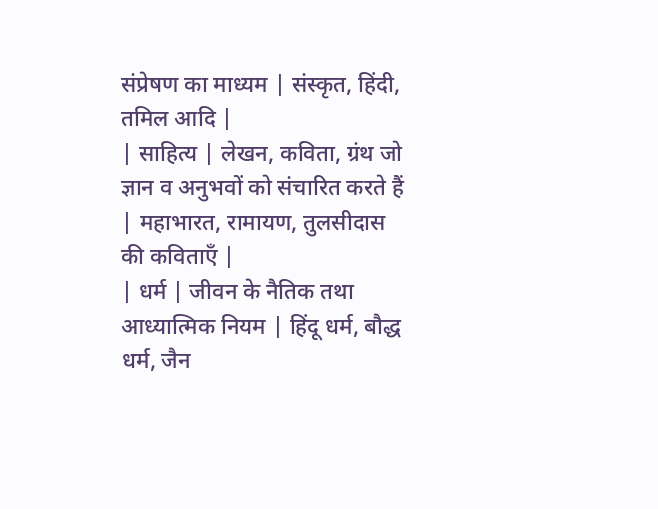संप्रेषण का माध्यम | संस्कृत, हिंदी, तमिल आदि |
| साहित्य | लेखन, कविता, ग्रंथ जो ज्ञान व अनुभवों को संचारित करते हैं | महाभारत, रामायण, तुलसीदास की कविताएँ |
| धर्म | जीवन के नैतिक तथा आध्यात्मिक नियम | हिंदू धर्म, बौद्ध धर्म, जैन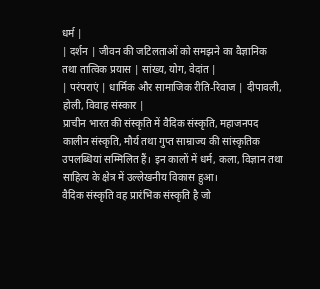धर्म |
| दर्शन | जीवन की जटिलताओं को समझने का वैज्ञानिक तथा तात्विक प्रयास | सांख्य, योग, वेदांत |
| परंपराएं | धार्मिक और सामाजिक रीति-रिवाज | दीपावली, होली, विवाह संस्कार |
प्राचीन भारत की संस्कृति में वैदिक संस्कृति, महाजनपद कालीन संस्कृति, मौर्य तथा गुप्त साम्राज्य की सांस्कृतिक उपलब्धियां सम्मिलित हैं। इन कालों में धर्म, कला, विज्ञान तथा साहित्य के क्षेत्र में उल्लेखनीय विकास हुआ।
वैदिक संस्कृति वह प्रारंभिक संस्कृति है जो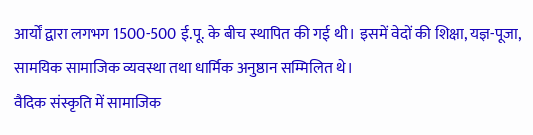आर्यों द्वारा लगभग 1500-500 ई.पू. के बीच स्थापित की गई थी। इसमें वेदों की शिक्षा, यज्ञ-पूजा, सामयिक सामाजिक व्यवस्था तथा धार्मिक अनुष्ठान सम्मिलित थे।
वैदिक संस्कृति में सामाजिक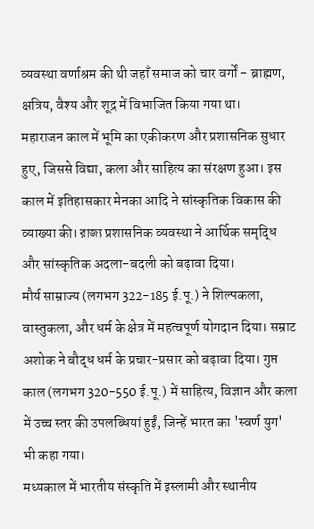व्यवस्था वर्णाश्रम की थी जहाँ समाज को चार वर्गों - ब्राह्मण, क्षत्रिय, वैश्य और शूद्र में विभाजित किया गया था।
महाराजन काल में भूमि का एकीकरण और प्रशासनिक सुधार हुए, जिससे विद्या, कला और साहित्य का संरक्षण हुआ। इस काल में इतिहासकार मेनका आदि ने सांस्कृतिक विकास की व्याख्या की। রাজ্য प्रशासनिक व्यवस्था ने आर्थिक समृद्धि और सांस्कृतिक अदला-बदली को बढ़ावा दिया।
मौर्य साम्राज्य (लगभग 322-185 ई.पू.) ने शिल्पकला, वास्तुकला, और धर्म के क्षेत्र में महत्वपूर्ण योगदान दिया। सम्राट अशोक ने बौद्ध धर्म के प्रचार-प्रसार को बढ़ावा दिया। गुप्त काल (लगभग 320-550 ई.पू.) में साहित्य, विज्ञान और कला में उच्च स्तर की उपलब्धियां हुईं, जिन्हें भारत का 'स्वर्ण युग' भी कहा गया।
मध्यकाल में भारतीय संस्कृति में इस्लामी और स्थानीय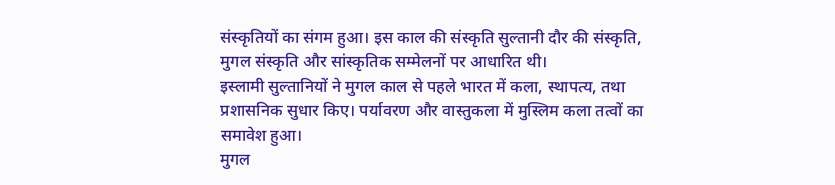संस्कृतियों का संगम हुआ। इस काल की संस्कृति सुल्तानी दौर की संस्कृति, मुगल संस्कृति और सांस्कृतिक सम्मेलनों पर आधारित थी।
इस्लामी सुल्तानियों ने मुगल काल से पहले भारत में कला, स्थापत्य, तथा प्रशासनिक सुधार किए। पर्यावरण और वास्तुकला में मुस्लिम कला तत्वों का समावेश हुआ।
मुगल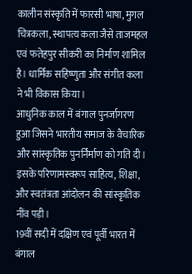कालीन संस्कृति में फारसी भाषा, मुगल चित्रकला, स्थापत्य कला जैसे ताजमहल एवं फतेहपुर सीकरी का निर्माण शामिल है। धार्मिक सहिष्णुता और संगीत कला ने भी विकास किया।
आधुनिक काल में बंगाल पुनर्जागरण हुआ जिसने भारतीय समाज के वैचारिक और सांस्कृतिक पुनर्निर्माण को गति दी। इसके परिणामस्वरूप साहित्य, शिक्षा, और स्वतंत्रता आंदोलन की सांस्कृतिक नींव पड़ी।
19वीं सदी में दक्षिण एवं पूर्वी भारत में बंगाल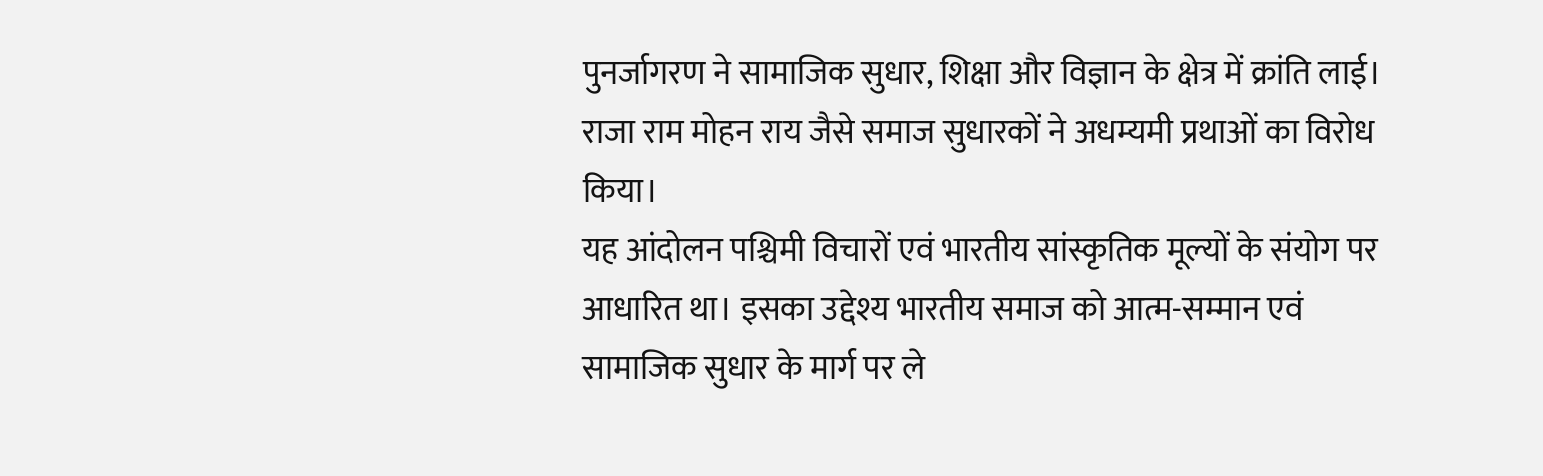पुनर्जागरण ने सामाजिक सुधार, शिक्षा और विज्ञान के क्षेत्र में क्रांति लाई। राजा राम मोहन राय जैसे समाज सुधारकों ने अधम्यमी प्रथाओं का विरोध किया।
यह आंदोलन पश्चिमी विचारों एवं भारतीय सांस्कृतिक मूल्यों के संयोग पर आधारित था। इसका उद्देश्य भारतीय समाज को आत्म-सम्मान एवं सामाजिक सुधार के मार्ग पर ले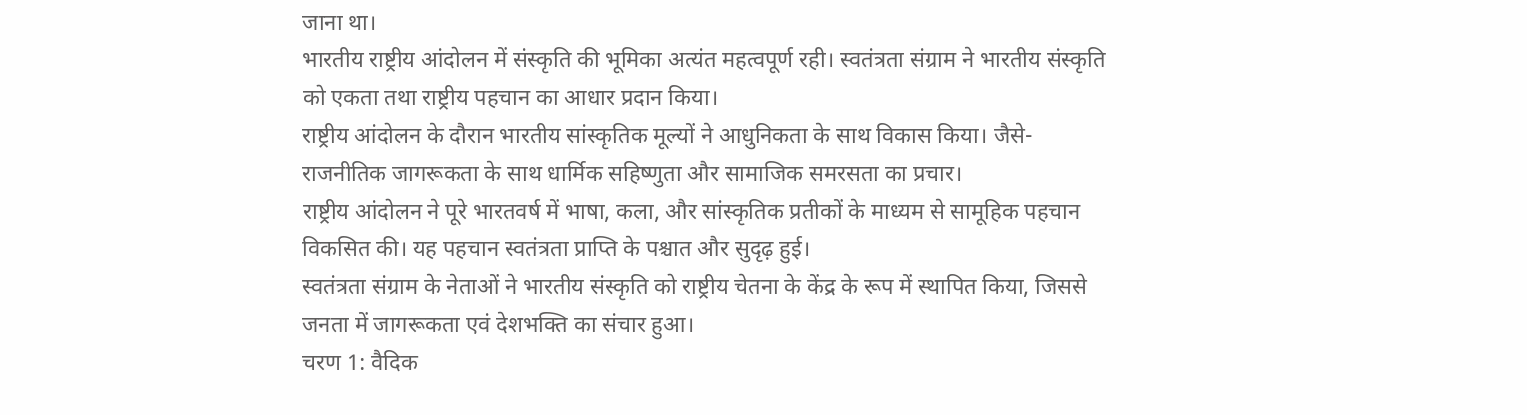जाना था।
भारतीय राष्ट्रीय आंदोलन में संस्कृति की भूमिका अत्यंत महत्वपूर्ण रही। स्वतंत्रता संग्राम ने भारतीय संस्कृति को एकता तथा राष्ट्रीय पहचान का आधार प्रदान किया।
राष्ट्रीय आंदोलन के दौरान भारतीय सांस्कृतिक मूल्यों ने आधुनिकता के साथ विकास किया। जैसे- राजनीतिक जागरूकता के साथ धार्मिक सहिष्णुता और सामाजिक समरसता का प्रचार।
राष्ट्रीय आंदोलन ने पूरे भारतवर्ष में भाषा, कला, और सांस्कृतिक प्रतीकों के माध्यम से सामूहिक पहचान विकसित की। यह पहचान स्वतंत्रता प्राप्ति के पश्चात और सुदृढ़ हुई।
स्वतंत्रता संग्राम के नेताओं ने भारतीय संस्कृति को राष्ट्रीय चेतना के केंद्र के रूप में स्थापित किया, जिससे जनता में जागरूकता एवं देशभक्ति का संचार हुआ।
चरण 1: वैदिक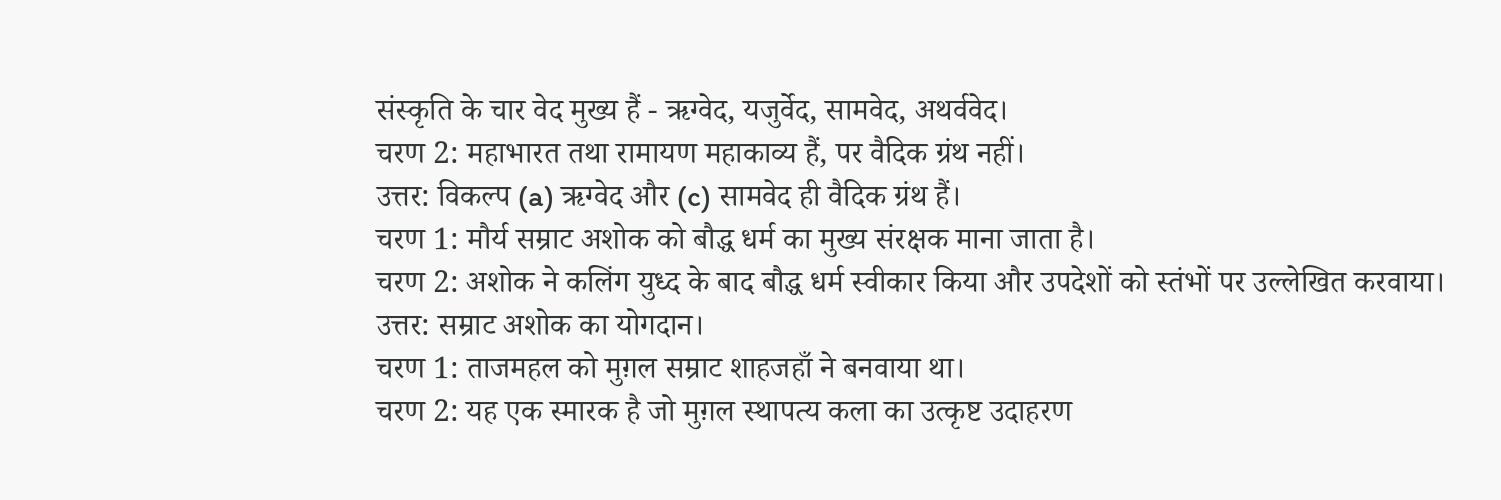संस्कृति के चार वेद मुख्य हैं - ऋग्वेद, यजुर्वेद, सामवेद, अथर्ववेद।
चरण 2: महाभारत तथा रामायण महाकाव्य हैं, पर वैदिक ग्रंथ नहीं।
उत्तर: विकल्प (a) ऋग्वेद और (c) सामवेद ही वैदिक ग्रंथ हैं।
चरण 1: मौर्य सम्राट अशोक को बौद्ध धर्म का मुख्य संरक्षक माना जाता है।
चरण 2: अशोक ने कलिंग युध्द के बाद बौद्ध धर्म स्वीकार किया और उपदेशों को स्तंभों पर उल्लेखित करवाया।
उत्तर: सम्राट अशोक का योगदान।
चरण 1: ताजमहल को मुग़ल सम्राट शाहजहाँ ने बनवाया था।
चरण 2: यह एक स्मारक है जो मुग़ल स्थापत्य कला का उत्कृष्ट उदाहरण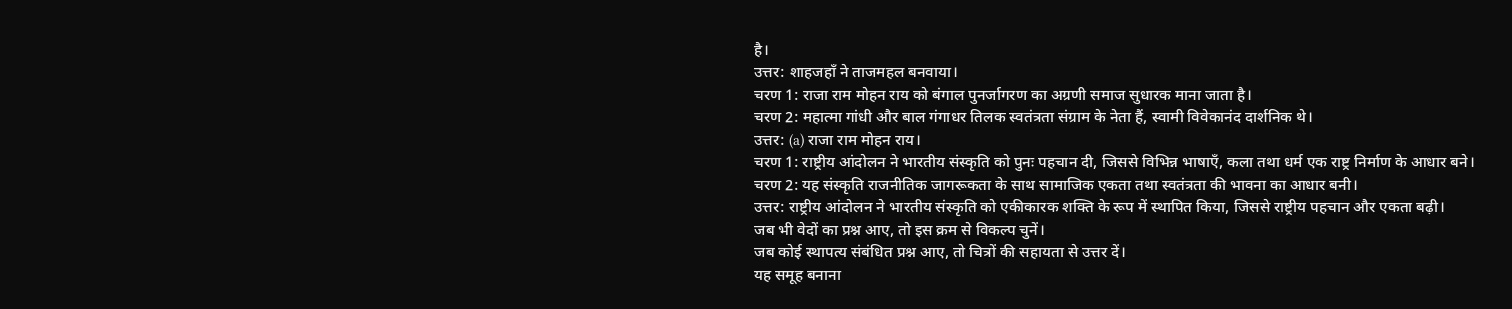है।
उत्तर: शाहजहाँ ने ताजमहल बनवाया।
चरण 1: राजा राम मोहन राय को बंगाल पुनर्जागरण का अग्रणी समाज सुधारक माना जाता है।
चरण 2: महात्मा गांधी और बाल गंगाधर तिलक स्वतंत्रता संग्राम के नेता हैं, स्वामी विवेकानंद दार्शनिक थे।
उत्तर: (a) राजा राम मोहन राय।
चरण 1: राष्ट्रीय आंदोलन ने भारतीय संस्कृति को पुनः पहचान दी, जिससे विभिन्न भाषाएँ, कला तथा धर्म एक राष्ट्र निर्माण के आधार बने।
चरण 2: यह संस्कृति राजनीतिक जागरूकता के साथ सामाजिक एकता तथा स्वतंत्रता की भावना का आधार बनी।
उत्तर: राष्ट्रीय आंदोलन ने भारतीय संस्कृति को एकीकारक शक्ति के रूप में स्थापित किया, जिससे राष्ट्रीय पहचान और एकता बढ़ी।
जब भी वेदों का प्रश्न आए, तो इस क्रम से विकल्प चुनें।
जब कोई स्थापत्य संबंधित प्रश्न आए, तो चित्रों की सहायता से उत्तर दें।
यह समूह बनाना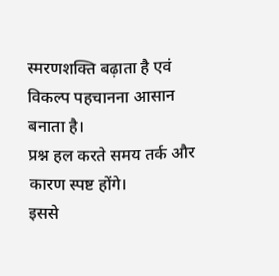स्मरणशक्ति बढ़ाता है एवं विकल्प पहचानना आसान बनाता है।
प्रश्न हल करते समय तर्क और कारण स्पष्ट होंगे।
इससे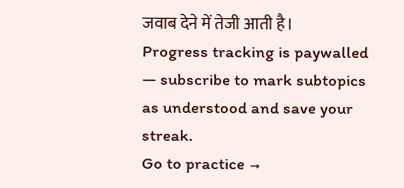जवाब देने में तेजी आती है।
Progress tracking is paywalled — subscribe to mark subtopics as understood and save your streak.
Go to practice →